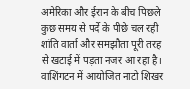अमेरिका और ईरान के बीच पिछले कुछ समय से पर्दे के पीछे चल रही शांति वार्ता और समझौता पूरी तरह से खटाई में पड़ता नजर आ रहा है। वाशिंगटन में आयोजित नाटो शिखर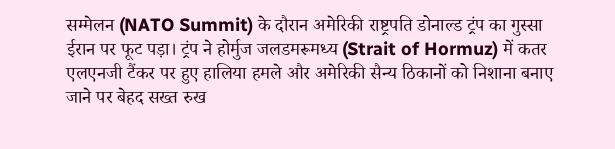सम्मेलन (NATO Summit) के दौरान अमेरिकी राष्ट्रपति डोनाल्ड ट्रंप का गुस्सा ईरान पर फूट पड़ा। ट्रंप ने होर्मुज जलडमरूमध्य (Strait of Hormuz) में कतर एलएनजी टैंकर पर हुए हालिया हमले और अमेरिकी सैन्य ठिकानों को निशाना बनाए जाने पर बेहद सख्त रुख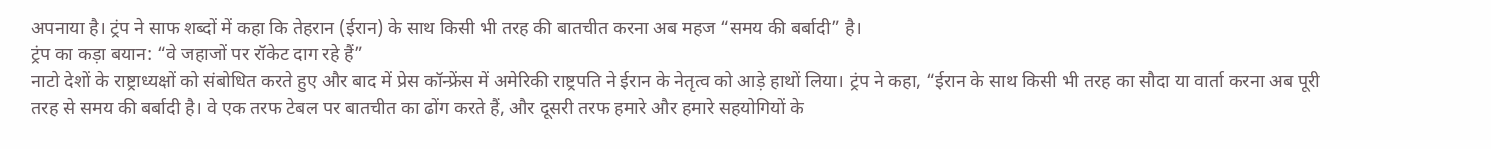अपनाया है। ट्रंप ने साफ शब्दों में कहा कि तेहरान (ईरान) के साथ किसी भी तरह की बातचीत करना अब महज “समय की बर्बादी” है।
ट्रंप का कड़ा बयान: “वे जहाजों पर रॉकेट दाग रहे हैं”
नाटो देशों के राष्ट्राध्यक्षों को संबोधित करते हुए और बाद में प्रेस कॉन्फ्रेंस में अमेरिकी राष्ट्रपति ने ईरान के नेतृत्व को आड़े हाथों लिया। ट्रंप ने कहा, “ईरान के साथ किसी भी तरह का सौदा या वार्ता करना अब पूरी तरह से समय की बर्बादी है। वे एक तरफ टेबल पर बातचीत का ढोंग करते हैं, और दूसरी तरफ हमारे और हमारे सहयोगियों के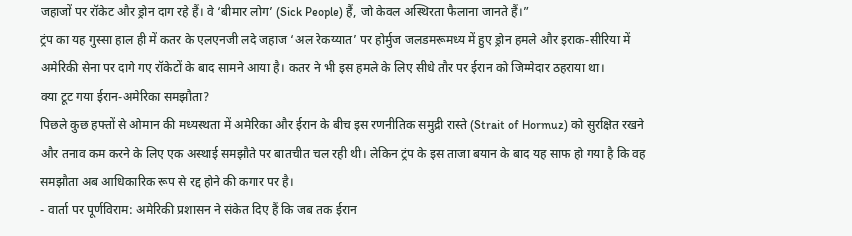जहाजों पर रॉकेट और ड्रोन दाग रहे हैं। वे ‘बीमार लोग’ (Sick People) हैं, जो केवल अस्थिरता फैलाना जानते हैं।”
ट्रंप का यह गुस्सा हाल ही में कतर के एलएनजी लदे जहाज ‘अल रेकय्यात’ पर होर्मुज जलडमरूमध्य में हुए ड्रोन हमले और इराक-सीरिया में अमेरिकी सेना पर दागे गए रॉकेटों के बाद सामने आया है। कतर ने भी इस हमले के लिए सीधे तौर पर ईरान को जिम्मेदार ठहराया था।
क्या टूट गया ईरान-अमेरिका समझौता?
पिछले कुछ हफ्तों से ओमान की मध्यस्थता में अमेरिका और ईरान के बीच इस रणनीतिक समुद्री रास्ते (Strait of Hormuz) को सुरक्षित रखने और तनाव कम करने के लिए एक अस्थाई समझौते पर बातचीत चल रही थी। लेकिन ट्रंप के इस ताजा बयान के बाद यह साफ हो गया है कि वह समझौता अब आधिकारिक रूप से रद्द होने की कगार पर है।
- वार्ता पर पूर्णविराम: अमेरिकी प्रशासन ने संकेत दिए हैं कि जब तक ईरान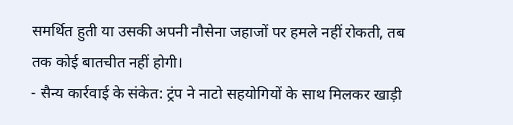समर्थित हुती या उसकी अपनी नौसेना जहाजों पर हमले नहीं रोकती, तब तक कोई बातचीत नहीं होगी।
- सैन्य कार्रवाई के संकेत: ट्रंप ने नाटो सहयोगियों के साथ मिलकर खाड़ी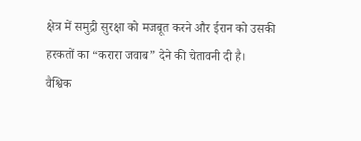क्षेत्र में समुद्री सुरक्षा को मजबूत करने और ईरान को उसकी हरकतों का “करारा जवाब” देने की चेतावनी दी है।
वैश्विक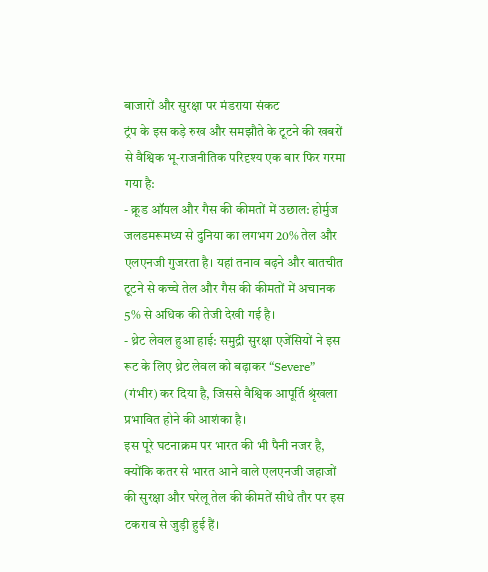बाजारों और सुरक्षा पर मंडराया संकट
ट्रंप के इस कड़े रुख और समझौते के टूटने की खबरों से वैश्विक भू-राजनीतिक परिदृश्य एक बार फिर गरमा गया है:
- क्रूड ऑयल और गैस की कीमतों में उछाल: होर्मुज जलडमरूमध्य से दुनिया का लगभग 20% तेल और एलएनजी गुजरता है। यहां तनाव बढ़ने और बातचीत टूटने से कच्चे तेल और गैस की कीमतों में अचानक 5% से अधिक की तेजी देखी गई है।
- थ्रेट लेवल हुआ हाई: समुद्री सुरक्षा एजेंसियों ने इस रूट के लिए थ्रेट लेवल को बढ़ाकर “Severe” (गंभीर) कर दिया है, जिससे वैश्विक आपूर्ति श्रृंखला प्रभावित होने की आशंका है।
इस पूरे घटनाक्रम पर भारत की भी पैनी नजर है, क्योंकि कतर से भारत आने वाले एलएनजी जहाजों की सुरक्षा और घरेलू तेल की कीमतें सीधे तौर पर इस टकराव से जुड़ी हुई हैं।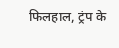फिलहाल, ट्रंप के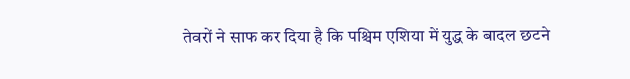तेवरों ने साफ कर दिया है कि पश्चिम एशिया में युद्ध के बादल छटने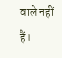वाले नहीं हैं।